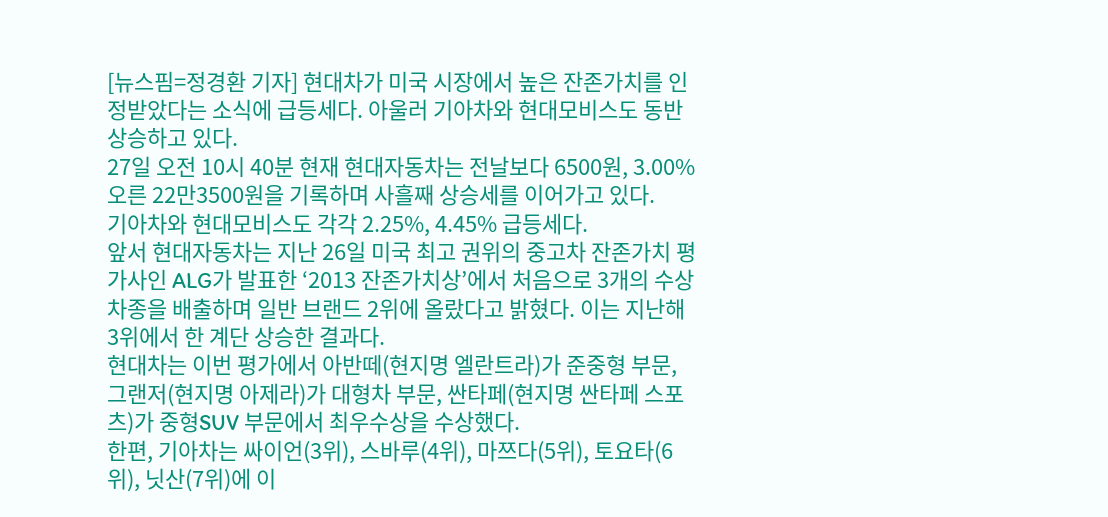[뉴스핌=정경환 기자] 현대차가 미국 시장에서 높은 잔존가치를 인정받았다는 소식에 급등세다. 아울러 기아차와 현대모비스도 동반 상승하고 있다.
27일 오전 10시 40분 현재 현대자동차는 전날보다 6500원, 3.00% 오른 22만3500원을 기록하며 사흘째 상승세를 이어가고 있다.
기아차와 현대모비스도 각각 2.25%, 4.45% 급등세다.
앞서 현대자동차는 지난 26일 미국 최고 권위의 중고차 잔존가치 평가사인 ALG가 발표한 ‘2013 잔존가치상’에서 처음으로 3개의 수상 차종을 배출하며 일반 브랜드 2위에 올랐다고 밝혔다. 이는 지난해 3위에서 한 계단 상승한 결과다.
현대차는 이번 평가에서 아반떼(현지명 엘란트라)가 준중형 부문, 그랜저(현지명 아제라)가 대형차 부문, 싼타페(현지명 싼타페 스포츠)가 중형SUV 부문에서 최우수상을 수상했다.
한편, 기아차는 싸이언(3위), 스바루(4위), 마쯔다(5위), 토요타(6위), 닛산(7위)에 이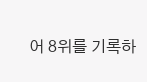어 8위를 기록하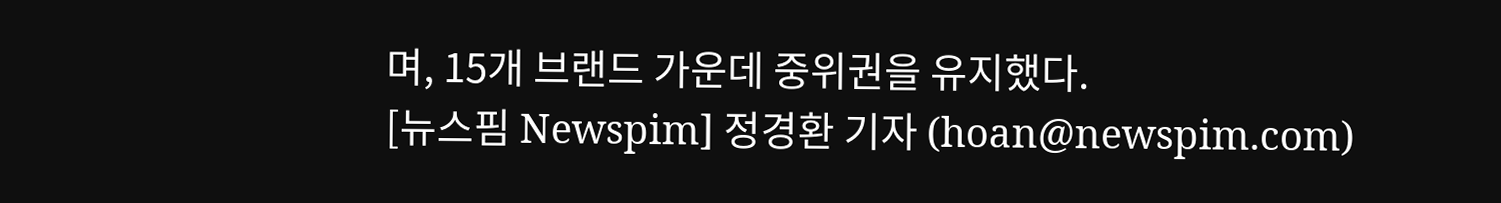며, 15개 브랜드 가운데 중위권을 유지했다.
[뉴스핌 Newspim] 정경환 기자 (hoan@newspim.com)